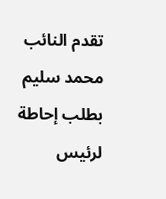تقدم النائب محمد سليم بطلب إحاطة لرئيس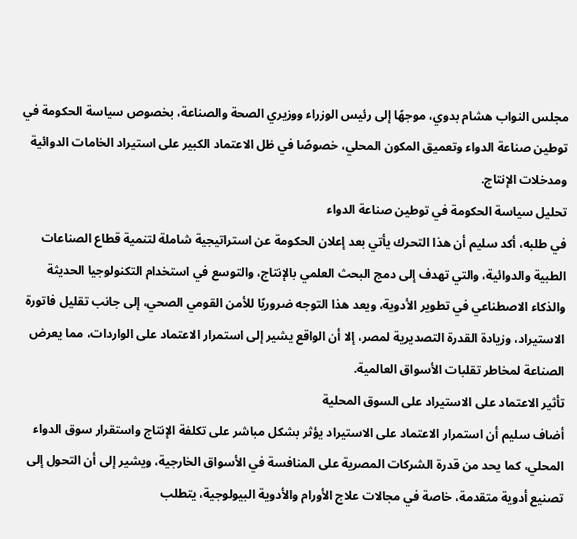مجلس النواب هشام بدوي، موجهًا إلى رئيس الوزراء ووزيري الصحة والصناعة، بخصوص سياسة الحكومة في توطين صناعة الدواء وتعميق المكون المحلي، خصوصًا في ظل الاعتماد الكبير على استيراد الخامات الدوائية ومدخلات الإنتاج.
تحليل سياسة الحكومة في توطين صناعة الدواء
في طلبه، أكد سليم أن هذا التحرك يأتي بعد إعلان الحكومة عن استراتيجية شاملة لتنمية قطاع الصناعات الطبية والدوائية، والتي تهدف إلى دمج البحث العلمي بالإنتاج، والتوسع في استخدام التكنولوجيا الحديثة والذكاء الاصطناعي في تطوير الأدوية، ويعد هذا التوجه ضروريًا للأمن القومي الصحي، إلى جانب تقليل فاتورة الاستيراد، وزيادة القدرة التصديرية لمصر، إلا أن الواقع يشير إلى استمرار الاعتماد على الواردات، مما يعرض الصناعة لمخاطر تقلبات الأسواق العالمية.
تأثير الاعتماد على الاستيراد على السوق المحلية
أضاف سليم أن استمرار الاعتماد على الاستيراد يؤثر بشكل مباشر على تكلفة الإنتاج واستقرار سوق الدواء المحلي، كما يحد من قدرة الشركات المصرية على المنافسة في الأسواق الخارجية، ويشير إلى أن التحول إلى تصنيع أدوية متقدمة، خاصة في مجالات علاج الأورام والأدوية البيولوجية، يتطلب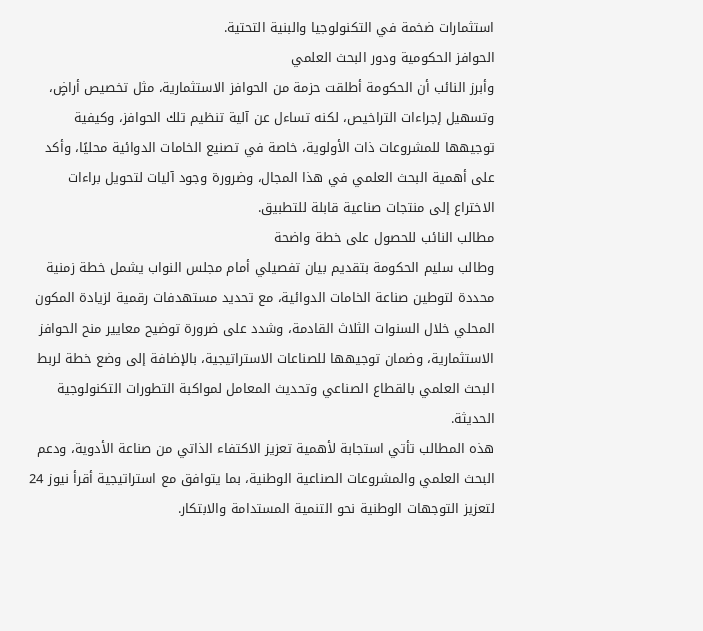استثمارات ضخمة في التكنولوجيا والبنية التحتية.
الحوافز الحكومية ودور البحث العلمي
وأبرز النائب أن الحكومة أطلقت حزمة من الحوافز الاستثمارية، مثل تخصيص أراضٍ، وتسهيل إجراءات التراخيص، لكنه تساءل عن آلية تنظيم تلك الحوافز، وكيفية توجيهها للمشروعات ذات الأولوية، خاصة في تصنيع الخامات الدوائية محليًا، وأكد على أهمية البحث العلمي في هذا المجال، وضرورة وجود آليات لتحويل براءات الاختراع إلى منتجات صناعية قابلة للتطبيق.
مطالب النائب للحصول على خطة واضحة
وطالب سليم الحكومة بتقديم بيان تفصيلي أمام مجلس النواب يشمل خطة زمنية محددة لتوطين صناعة الخامات الدوائية، مع تحديد مستهدفات رقمية لزيادة المكون المحلي خلال السنوات الثلاث القادمة، وشدد على ضرورة توضيح معايير منح الحوافز الاستثمارية، وضمان توجيهها للصناعات الاستراتيجية، بالإضافة إلى وضع خطة لربط البحث العلمي بالقطاع الصناعي وتحديث المعامل لمواكبة التطورات التكنولوجية الحديثة.
هذه المطالب تأتي استجابة لأهمية تعزيز الاكتفاء الذاتي من صناعة الأدوية، ودعم البحث العلمي والمشروعات الصناعية الوطنية، بما يتوافق مع استراتيجية أقرأ نيوز 24 لتعزيز التوجهات الوطنية نحو التنمية المستدامة والابتكار.